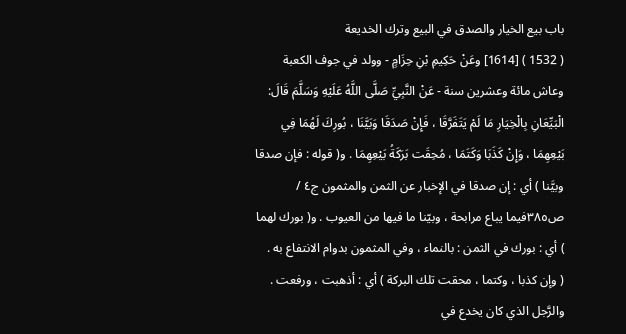باب بيع الخيار والصدق في البيع وترك الخديعة
( 1532 ) [1614] وعَنْ حَكِيمِ بْنِ حِزَامٍ - وولد في جوف الكعبة وعاش مائة وعشرين سنة - عَنْ النَّبِيِّ صَلَّى اللَّهُ عَلَيْهِ وَسَلَّمَ قَالَ: الْبَيِّعَانِ بِالْخِيَارِ مَا لَمْ يَتَفَرَّقَا ، فَإِنْ صَدَقَا وَبَيَّنَا ، بُورِكَ لَهُمَا فِي بَيْعِهِمَا ، وَإِنْ كَذَبَا وَكَتَمَا ، مُحِقَت بَرَكَةُ بَيْعِهِمَا . و( قوله : فإن صدقا وبيَّنا ) أي : إن صدقا في الإخبار عن الثمن والمثمون ج٤ / ص٣٨٥فيما يباع مرابحة ، وبيّنا ما فيها من العيوب . و( بورك لهما ) أي : بورك في الثمن : بالنماء ، وفي المثمون بدوام الانتفاع به .
( وإن كذبا ، وكتما ، محقت تلك البركة ) أي : أذهبت ، ورفعت . والرَّجل الذي كان يخدع في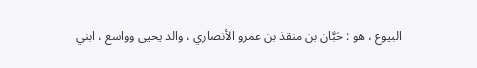البيوع ، هو : حَبَّان بن منقذ بن عمرو الأنصاري ، والد يحيى وواسع ، ابني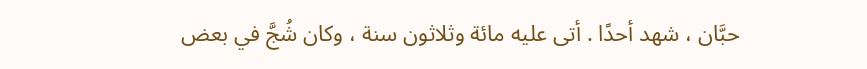حبَّان ، شهد أحدًا . أتى عليه مائة وثلاثون سنة ، وكان شُجَّ في بعض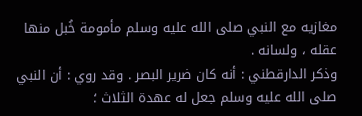مغازيه مع النبي صلى الله عليه وسلم مأمومة خُبل منها عقله ، ولسانه .
وذكر الدارقطني : أنه كان ضرير البصر . وقد روي : أن النبي صلى الله عليه وسلم جعل له عهدة الثلاث ؛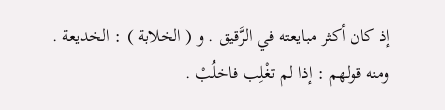إذ كان أكثر مبايعته في الرَّقيق . و ( الخلابة ) : الخديعة .
ومنه قولهم : إذا لم تغْلِب فاخلُبْ .